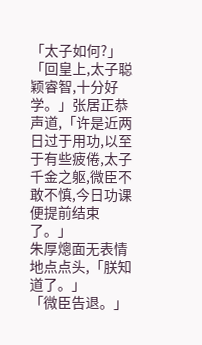「太子如何?」
「回皇上,太子聪颖睿智,十分好学。」张居正恭声道,「许是近两日过于用功,以至于有些疲倦,太子千金之躯,微臣不敢不慎,今日功课便提前结束了。」
朱厚熜面无表情地点点头,「朕知道了。」
「微臣告退。」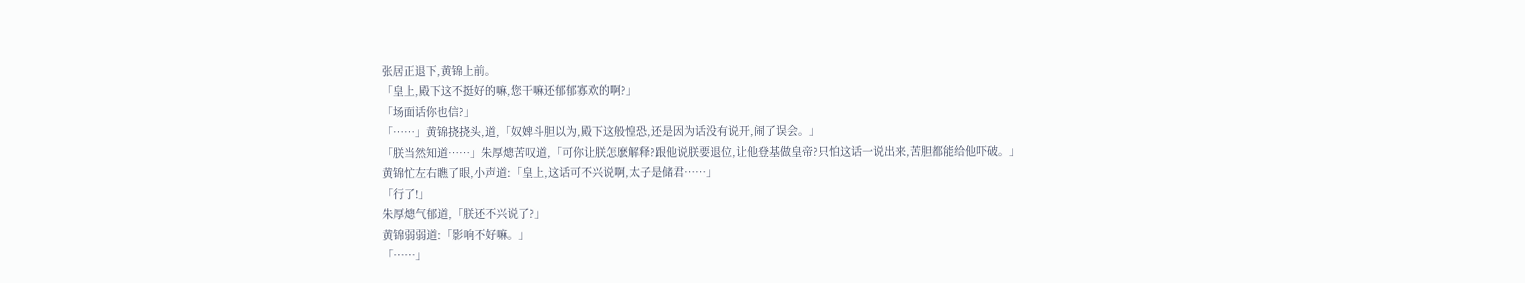张居正退下,黄锦上前。
「皇上,殿下这不挺好的嘛,您干嘛还郁郁寡欢的啊?」
「场面话你也信?」
「……」黄锦挠挠头,道,「奴婢斗胆以为,殿下这般惶恐,还是因为话没有说开,闹了误会。」
「朕当然知道……」朱厚熜苦叹道,「可你让朕怎麽解释?跟他说朕要退位,让他登基做皇帝?只怕这话一说出来,苦胆都能给他吓破。」
黄锦忙左右瞧了眼,小声道:「皇上,这话可不兴说啊,太子是储君……」
「行了!」
朱厚熜气郁道,「朕还不兴说了?」
黄锦弱弱道:「影响不好嘛。」
「……」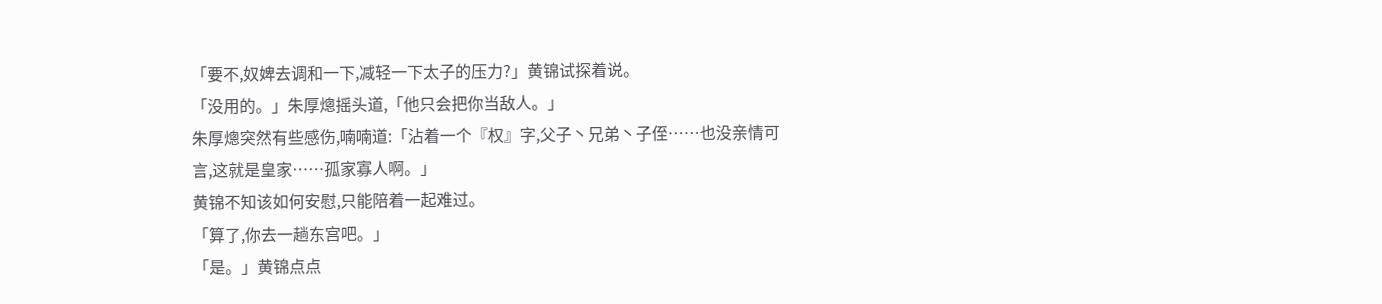「要不,奴婢去调和一下,减轻一下太子的压力?」黄锦试探着说。
「没用的。」朱厚熜摇头道,「他只会把你当敌人。」
朱厚熜突然有些感伤,喃喃道:「沾着一个『权』字,父子丶兄弟丶子侄……也没亲情可言,这就是皇家……孤家寡人啊。」
黄锦不知该如何安慰,只能陪着一起难过。
「算了,你去一趟东宫吧。」
「是。」黄锦点点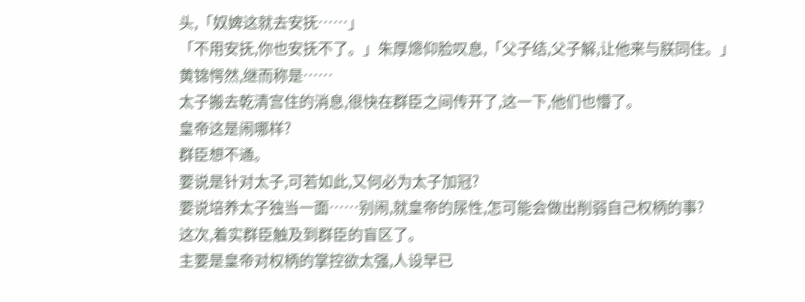头,「奴婢这就去安抚……」
「不用安抚,你也安抚不了。」朱厚熜仰脸叹息,「父子结,父子解,让他来与朕同住。」
黄锦愕然,继而称是……
太子搬去乾清宫住的消息,很快在群臣之间传开了,这一下,他们也懵了。
皇帝这是闹哪样?
群臣想不通。
要说是针对太子,可若如此,又何必为太子加冠?
要说培养太子独当一面……别闹,就皇帝的尿性,怎可能会做出削弱自己权柄的事?
这次,着实群臣触及到群臣的盲区了。
主要是皇帝对权柄的掌控欲太强,人设早已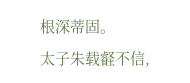根深蒂固。
太子朱载壡不信,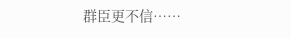群臣更不信……